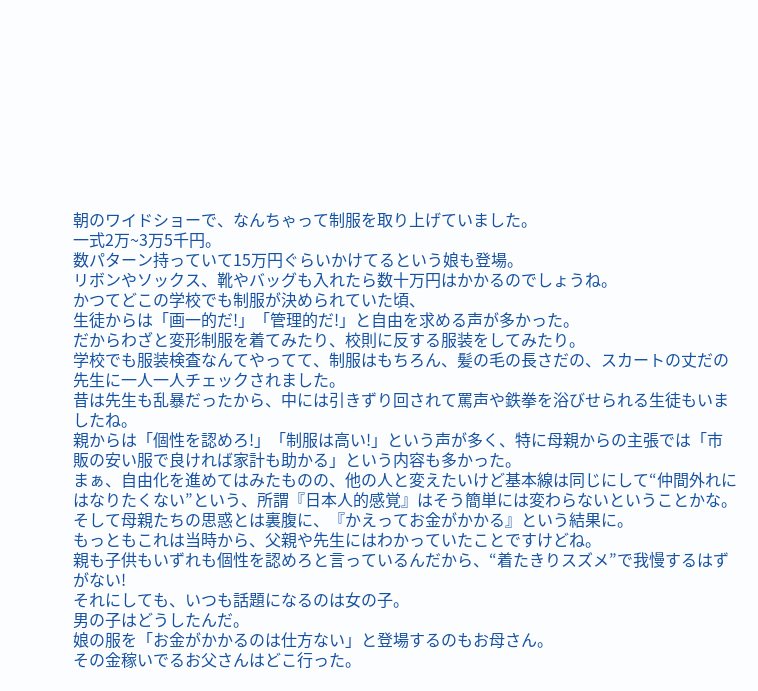朝のワイドショーで、なんちゃって制服を取り上げていました。
一式2万~3万5千円。
数パターン持っていて15万円ぐらいかけてるという娘も登場。
リボンやソックス、靴やバッグも入れたら数十万円はかかるのでしょうね。
かつてどこの学校でも制服が決められていた頃、
生徒からは「画一的だ!」「管理的だ!」と自由を求める声が多かった。
だからわざと変形制服を着てみたり、校則に反する服装をしてみたり。
学校でも服装検査なんてやってて、制服はもちろん、髪の毛の長さだの、スカートの丈だの先生に一人一人チェックされました。
昔は先生も乱暴だったから、中には引きずり回されて罵声や鉄拳を浴びせられる生徒もいましたね。
親からは「個性を認めろ!」「制服は高い!」という声が多く、特に母親からの主張では「市販の安い服で良ければ家計も助かる」という内容も多かった。
まぁ、自由化を進めてはみたものの、他の人と変えたいけど基本線は同じにして“仲間外れにはなりたくない”という、所謂『日本人的感覚』はそう簡単には変わらないということかな。
そして母親たちの思惑とは裏腹に、『かえってお金がかかる』という結果に。
もっともこれは当時から、父親や先生にはわかっていたことですけどね。
親も子供もいずれも個性を認めろと言っているんだから、“着たきりスズメ”で我慢するはずがない!
それにしても、いつも話題になるのは女の子。
男の子はどうしたんだ。
娘の服を「お金がかかるのは仕方ない」と登場するのもお母さん。
その金稼いでるお父さんはどこ行った。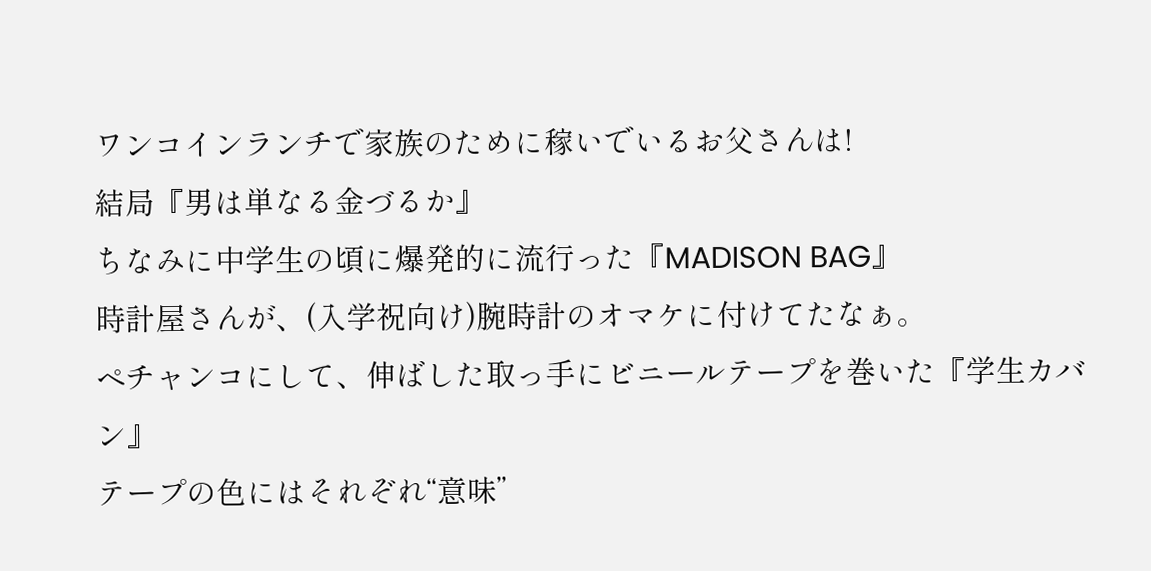ワンコインランチで家族のために稼いでいるお父さんは!
結局『男は単なる金づるか』
ちなみに中学生の頃に爆発的に流行った『MADISON BAG』
時計屋さんが、(入学祝向け)腕時計のオマケに付けてたなぁ。
ペチャンコにして、伸ばした取っ手にビニールテープを巻いた『学生カバン』
テープの色にはそれぞれ“意味”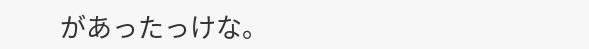があったっけな。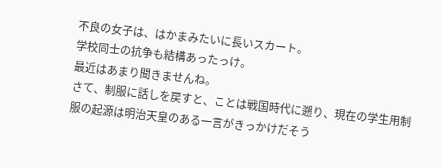不良の女子は、はかまみたいに長いスカート。
学校同士の抗争も結構あったっけ。
最近はあまり聞きませんね。
さて、制服に話しを戻すと、ことは戦国時代に遡り、現在の学生用制服の起源は明治天皇のある一言がきっかけだそう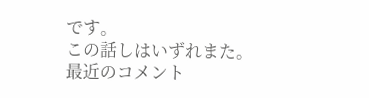です。
この話しはいずれまた。
最近のコメント